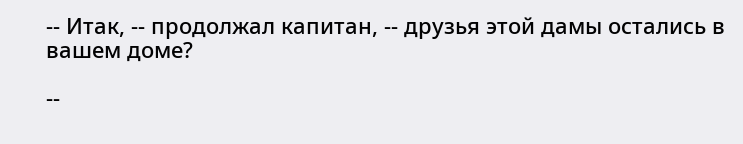-- Итак, -- продолжал капитан, -- друзья этой дамы остались в вашем доме?

--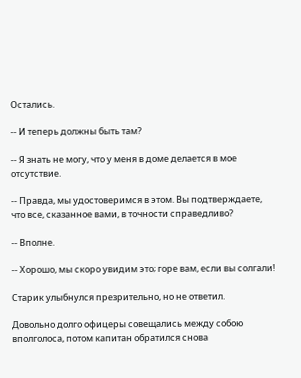Остались.

-- И теперь должны быть там?

-- Я знать не могу, что у меня в доме делается в мое отсутствие.

-- Правда, мы удостоверимся в этом. Вы подтверждаете, что все, сказанное вами, в точности справедливо?

-- Вполне.

-- Хорошо, мы скоро увидим это; горе вам, если вы солгали!

Старик улыбнулся презрительно, но не ответил.

Довольно долго офицеры совещались между собою вполголоса, потом капитан обратился снова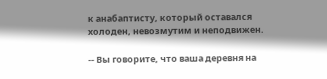к анабаптисту, который оставался холоден, невозмутим и неподвижен.

-- Вы говорите, что ваша деревня на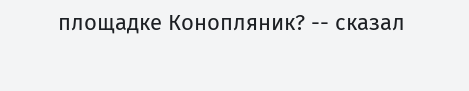площадке Конопляник? -- сказал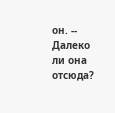он. -- Далеко ли она отсюда?